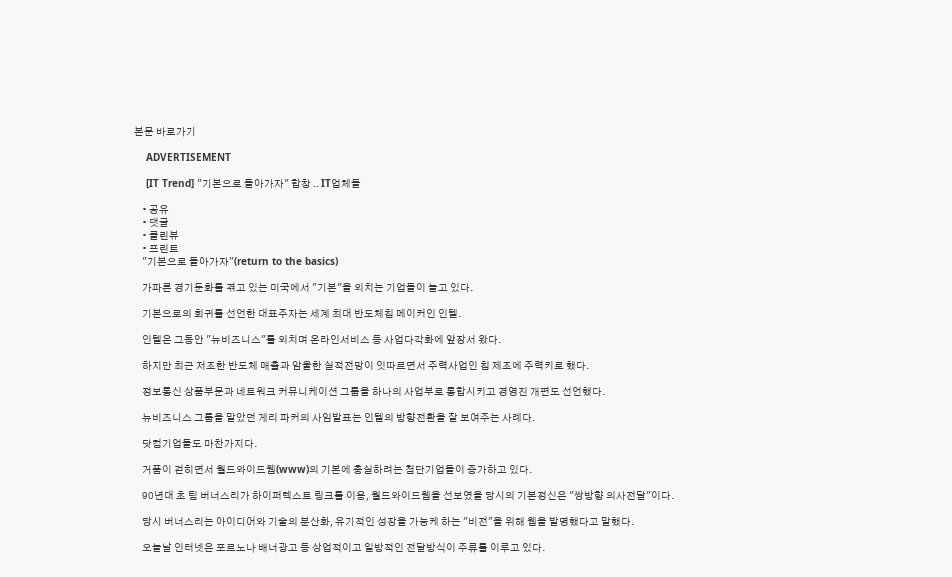본문 바로가기

    ADVERTISEMENT

    [IT Trend] "기본으로 돌아가자" 합창 .. IT업체들

    • 공유
    • 댓글
    • 클린뷰
    • 프린트
    "기본으로 돌아가자"(return to the basics)

    가파른 경기둔화를 겪고 있는 미국에서 "기본"을 외치는 기업들이 늘고 있다.

    기본으로의 회귀를 선언한 대표주자는 세계 최대 반도체칩 메이커인 인텔.

    인텔은 그동안 "뉴비즈니스"를 외치며 온라인서비스 등 사업다각화에 앞장서 왔다.

    하지만 최근 저조한 반도체 매출과 암울한 실적전망이 잇따르면서 주력사업인 칩 제조에 주력키로 했다.

    정보통신 상품부문과 네트워크 커뮤니케이션 그룹을 하나의 사업부로 통합시키고 경영진 개편도 선언했다.

    뉴비즈니스 그룹을 맡았던 게리 파커의 사임발표는 인텔의 방향전환을 잘 보여주는 사례다.

    닷컴기업들도 마찬가지다.

    거품이 걷히면서 월드와이드웹(www)의 기본에 충실하려는 첨단기업들이 증가하고 있다.

    90년대 초 팀 버너스리가 하이퍼텍스트 링크를 이용, 월드와이드웹을 선보였을 당시의 기본정신은 "쌍방향 의사전달"이다.

    당시 버너스리는 아이디어와 기술의 분산화, 유기적인 성장을 가능케 하는 "비전"을 위해 웹을 발명했다고 말했다.

    오늘날 인터넷은 포르노나 배너광고 등 상업적이고 일방적인 전달방식이 주류를 이루고 있다.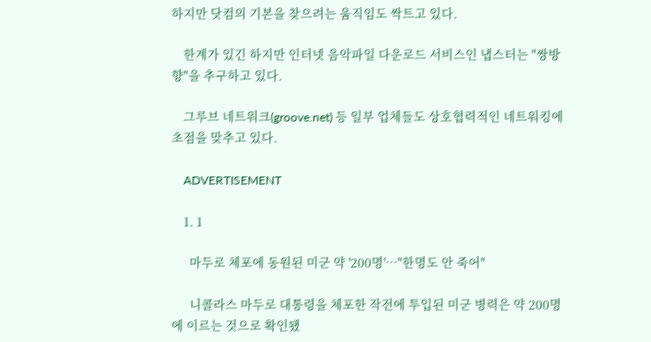하지만 닷컴의 기본을 찾으려는 움직임도 싹트고 있다.

    한계가 있긴 하지만 인터넷 음악파일 다운로드 서비스인 냅스터는 "쌍방향"을 추구하고 있다.

    그루브 네트워크(groove.net) 등 일부 업체들도 상호협력적인 네트워킹에 초점을 맞추고 있다.

    ADVERTISEMENT

    1. 1

      마두로 체포에 동원된 미군 약 '200명'…"한명도 안 죽어"

      니콜라스 마두로 대통령을 체포한 작전에 투입된 미군 병력은 약 200명에 이르는 것으로 확인됐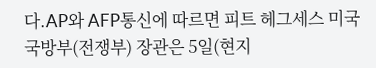다.AP와 AFP통신에 따르면 피트 헤그세스 미국 국방부(전쟁부) 장관은 5일(현지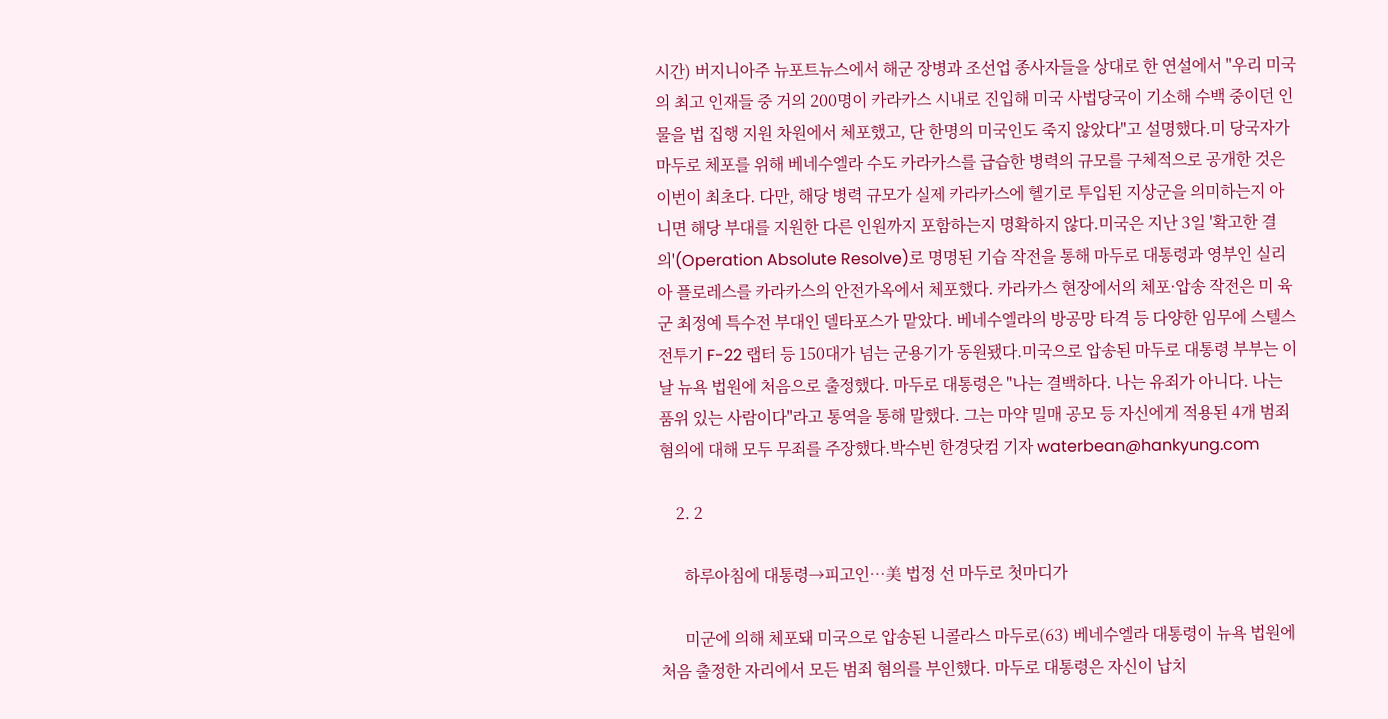시간) 버지니아주 뉴포트뉴스에서 해군 장병과 조선업 종사자들을 상대로 한 연설에서 "우리 미국의 최고 인재들 중 거의 200명이 카라카스 시내로 진입해 미국 사법당국이 기소해 수백 중이던 인물을 법 집행 지원 차원에서 체포했고, 단 한명의 미국인도 죽지 않았다"고 설명했다.미 당국자가 마두로 체포를 위해 베네수엘라 수도 카라카스를 급습한 병력의 규모를 구체적으로 공개한 것은 이번이 최초다. 다만, 해당 병력 규모가 실제 카라카스에 헬기로 투입된 지상군을 의미하는지 아니면 해당 부대를 지원한 다른 인원까지 포함하는지 명확하지 않다.미국은 지난 3일 '확고한 결의'(Operation Absolute Resolve)로 명명된 기습 작전을 통해 마두로 대통령과 영부인 실리아 플로레스를 카라카스의 안전가옥에서 체포했다. 카라카스 현장에서의 체포·압송 작전은 미 육군 최정예 특수전 부대인 델타포스가 맡았다. 베네수엘라의 방공망 타격 등 다양한 임무에 스텔스전투기 F-22 랩터 등 150대가 넘는 군용기가 동원됐다.미국으로 압송된 마두로 대통령 부부는 이날 뉴욕 법원에 처음으로 출정했다. 마두로 대통령은 "나는 결백하다. 나는 유죄가 아니다. 나는 품위 있는 사람이다"라고 통역을 통해 말했다. 그는 마약 밀매 공모 등 자신에게 적용된 4개 범죄 혐의에 대해 모두 무죄를 주장했다.박수빈 한경닷컴 기자 waterbean@hankyung.com

    2. 2

      하루아침에 대통령→피고인…美 법정 선 마두로 첫마디가

      미군에 의해 체포돼 미국으로 압송된 니콜라스 마두로(63) 베네수엘라 대통령이 뉴욕 법원에 처음 출정한 자리에서 모든 범죄 혐의를 부인했다. 마두로 대통령은 자신이 납치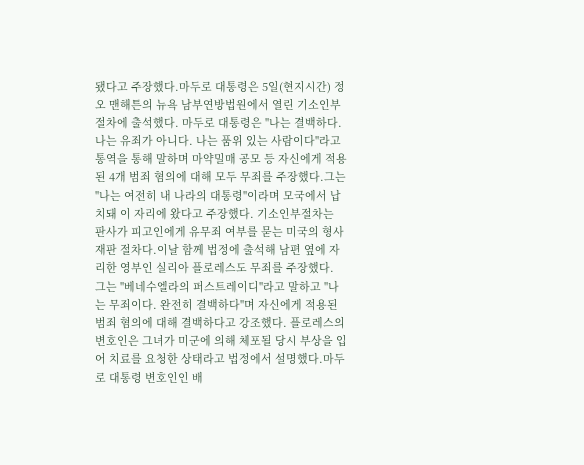됐다고 주장했다.마두로 대통령은 5일(현지시간) 정오 맨해튼의 뉴욕 남부연방법원에서 열린 기소인부절차에 출석했다. 마두로 대통령은 "나는 결백하다. 나는 유죄가 아니다. 나는 품위 있는 사람이다"라고 통역을 통해 말하며 마약밀매 공모 등 자신에게 적용된 4개 범죄 혐의에 대해 모두 무죄를 주장했다.그는 "나는 여전히 내 나라의 대통령"이라며 모국에서 납치돼 이 자리에 왔다고 주장했다. 기소인부절차는 판사가 피고인에게 유무죄 여부를 묻는 미국의 형사재판 절차다.이날 함께 법정에 출석해 남편 옆에 자리한 영부인 실리아 플로레스도 무죄를 주장했다. 그는 "베네수엘라의 퍼스트레이디"라고 말하고 "나는 무죄이다. 완전히 결백하다"며 자신에게 적용된 범죄 혐의에 대해 결백하다고 강조했다. 플로레스의 변호인은 그녀가 미군에 의해 체포될 당시 부상을 입어 치료를 요청한 상태라고 법정에서 설명했다.마두로 대통령 변호인인 배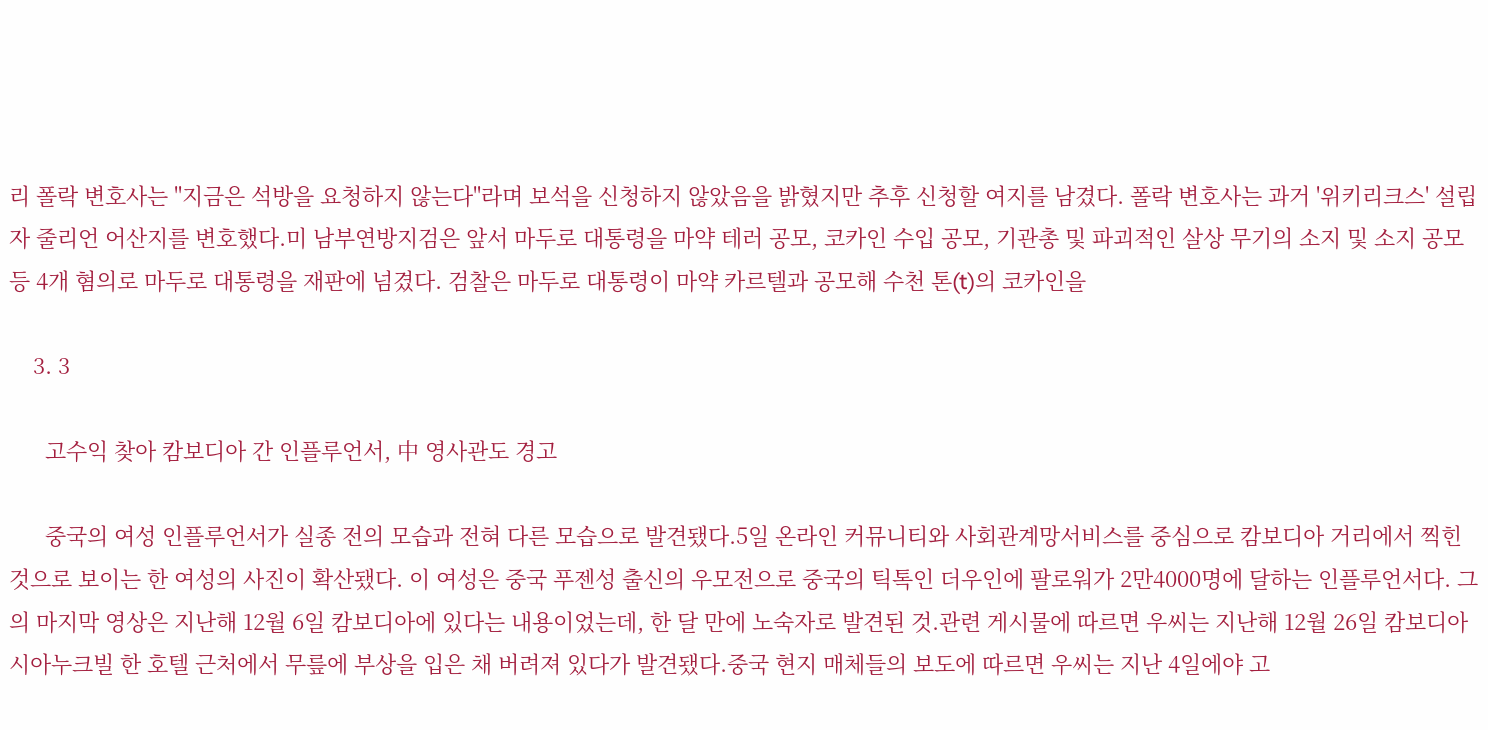리 폴락 변호사는 "지금은 석방을 요청하지 않는다"라며 보석을 신청하지 않았음을 밝혔지만 추후 신청할 여지를 남겼다. 폴락 변호사는 과거 '위키리크스' 설립자 줄리언 어산지를 변호했다.미 남부연방지검은 앞서 마두로 대통령을 마약 테러 공모, 코카인 수입 공모, 기관총 및 파괴적인 살상 무기의 소지 및 소지 공모 등 4개 혐의로 마두로 대통령을 재판에 넘겼다. 검찰은 마두로 대통령이 마약 카르텔과 공모해 수천 톤(t)의 코카인을

    3. 3

      고수익 찾아 캄보디아 간 인플루언서, 中 영사관도 경고

      중국의 여성 인플루언서가 실종 전의 모습과 전혀 다른 모습으로 발견됐다.5일 온라인 커뮤니티와 사회관계망서비스를 중심으로 캄보디아 거리에서 찍힌 것으로 보이는 한 여성의 사진이 확산됐다. 이 여성은 중국 푸젠성 출신의 우모전으로 중국의 틱톡인 더우인에 팔로워가 2만4000명에 달하는 인플루언서다. 그의 마지막 영상은 지난해 12월 6일 캄보디아에 있다는 내용이었는데, 한 달 만에 노숙자로 발견된 것.관련 게시물에 따르면 우씨는 지난해 12월 26일 캄보디아 시아누크빌 한 호텔 근처에서 무릎에 부상을 입은 채 버려져 있다가 발견됐다.중국 현지 매체들의 보도에 따르면 우씨는 지난 4일에야 고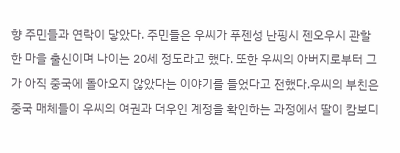향 주민들과 연락이 닿았다. 주민들은 우씨가 푸젠성 난핑시 젠오우시 관할 한 마을 출신이며 나이는 20세 정도라고 했다. 또한 우씨의 아버지로부터 그가 아직 중국에 돌아오지 않았다는 이야기를 들었다고 전했다.우씨의 부친은 중국 매체들이 우씨의 여권과 더우인 계정을 확인하는 과정에서 딸이 캄보디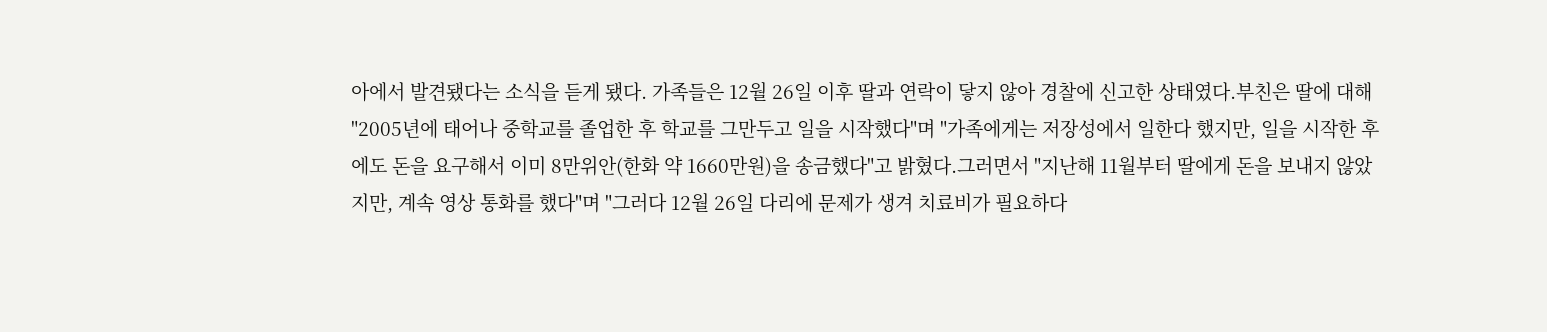아에서 발견됐다는 소식을 듣게 됐다. 가족들은 12월 26일 이후 딸과 연락이 닿지 않아 경찰에 신고한 상태였다.부친은 딸에 대해 "2005년에 태어나 중학교를 졸업한 후 학교를 그만두고 일을 시작했다"며 "가족에게는 저장성에서 일한다 했지만, 일을 시작한 후에도 돈을 요구해서 이미 8만위안(한화 약 1660만원)을 송금했다"고 밝혔다.그러면서 "지난해 11월부터 딸에게 돈을 보내지 않았지만, 계속 영상 통화를 했다"며 "그러다 12월 26일 다리에 문제가 생겨 치료비가 필요하다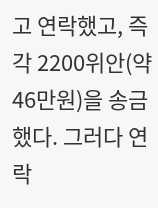고 연락했고, 즉각 2200위안(약 46만원)을 송금했다. 그러다 연락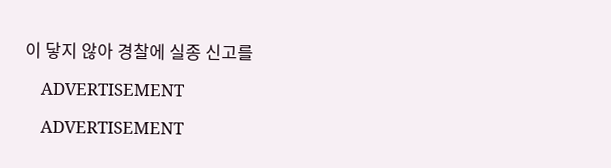이 닿지 않아 경찰에 실종 신고를

    ADVERTISEMENT

    ADVERTISEMENT